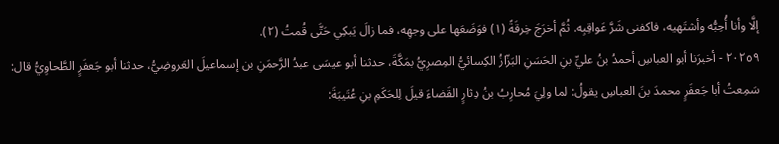إلَّا وأنا أُحِبُّه وأشتَهيه، فاكفنى شَرَّ عَواقِبِه. ثُمَّ أخرَجَ خِرقَةً (١) فوَضَعَها على وجهِه، فما زالَ يَبكِي حَتَّى قُمتُ (٢).
٢٠٢٥٩ - أخبرَنا أبو العباسِ أحمدُ بنُ عليِّ بنِ الحَسَنِ البَزّازُ الكِسائيُّ المِصرِيُّ بمَكَّةَ، حدثنا أبو عيسَى عبدُ الرَّحمَنِ بن إسماعيلَ العَروضِيُّ، حدثنا أبو جَعفَرٍ الطَّحاوِيُّ قال: سَمِعتُ أبا جَعفَرٍ محمدَ بنَ العباسِ يقولُ: لما ولِيَ مُحارِبُ بنُ دِثارٍ القَضاءَ قيلَ لِلحَكَمِ بنِ عُتَيبَةَ: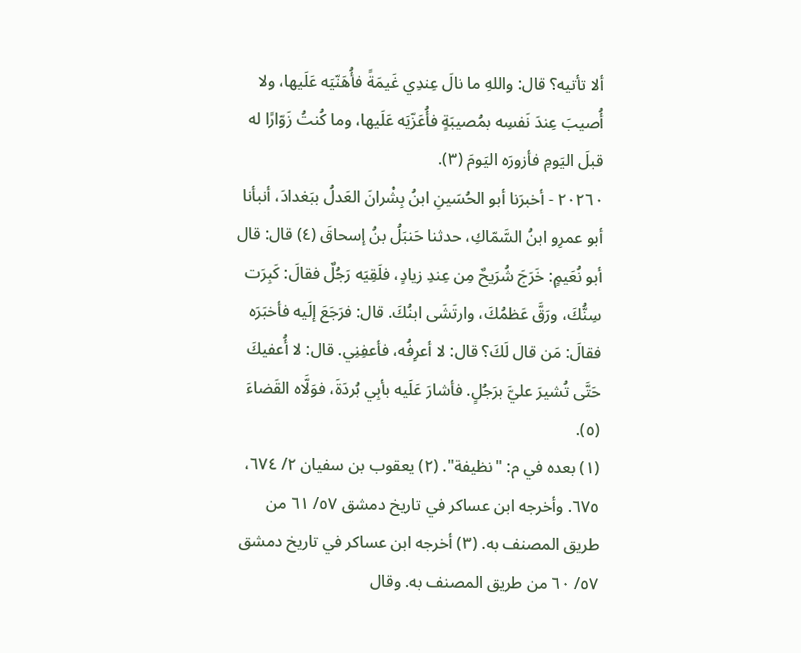ألا تأتيه؟ قال: واللهِ ما نالَ عِندِي غَيمَةً فأُهَنّيَه عَلَيها، ولا أُصيبَ عِندَ نَفسِه بمُصيبَةٍ فأُعَزّيَه عَلَيها، وما كُنتُ زَوّارًا له قبلَ اليَومِ فأزورَه اليَومَ (٣).
٢٠٢٦٠ - أخبرَنا أبو الحُسَينِ ابنُ بِشْرانَ العَدلُ ببَغدادَ، أنبأنا أبو عمرِو ابنُ السَّمّاكِ، حدثنا حَنبَلُ بنُ إسحاقَ (٤) قال: قال أبو نُعَيمٍ: خَرَجَ شُرَيحٌ مِن عِندِ زيادٍ، فلَقِيَه رَجُلٌ فقالَ: كَبِرَت سِنُّكَ، ورَقَّ عَظمُكَ، وارتَشَى ابنُكَ. قال: فرَجَعَ إلَيه فأخبَرَه فقالَ: مَن قال لَكَ؟ قال: لا أعرِفُه، فأعفِنِي. قال: لا أُعفيكَ حَتَّى تُشيرَ عليَّ برَجُلٍ. فأشارَ عَلَيه بأبِي بُردَةَ، فوَلَّاه القَضاءَ (٥).
(١) بعده في م: "نظيفة". (٢) يعقوب بن سفيان ٢/ ٦٧٤، ٦٧٥. وأخرجه ابن عساكر في تاريخ دمشق ٥٧/ ٦١ من طريق المصنف به. (٣) أخرجه ابن عساكر في تاريخ دمشق ٥٧/ ٦٠ من طريق المصنف به. وقال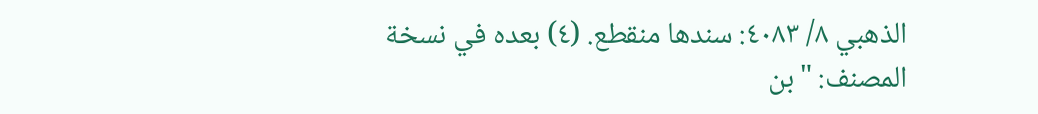الذهبي ٨/ ٤٠٨٣: سندها منقطع. (٤) بعده في نسخة المصنف: "بن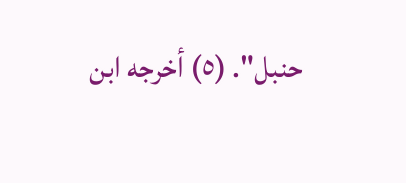حنبل". (٥) أخرجه ابن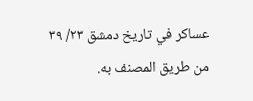عساكر في تاريخ دمشق ٢٣/ ٣٩ من طريق المصنف به.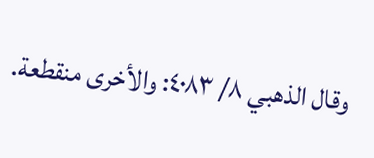وقال الذهبي ٨/ ٤٠٨٣: والأخرى منقطعة.